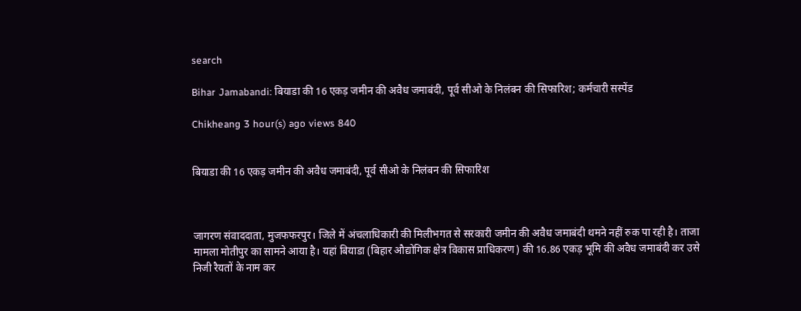search

Bihar Jamabandi: बियाडा की 16 एकड़ जमीन की अवैध जमाबंदी, पूर्व सीओ के निलंबन की सिफारिश; कर्मचारी सस्पेंड

Chikheang 3 hour(s) ago views 840


बियाडा की 16 एकड़ जमीन की अवैध जमाबंदी, पूर्व सीओ के निलंबन की सिफारिश



जागरण संवाददाता, मुजफफरपुर। जिले में अंचलाधिकारी की मिलीभगत से सरकारी जमीन की अवैध जमाबंदी थमने नहीं रुक पा रही है। ताजा मामला मोतीपुर का सामने आया है। यहां बियाडा (बिहार औद्योगिक क्षेत्र विकास प्राधिकरण) की 16.86 एकड़ भूमि की अवैध जमाबंदी कर उसे निजी रैयतों के नाम कर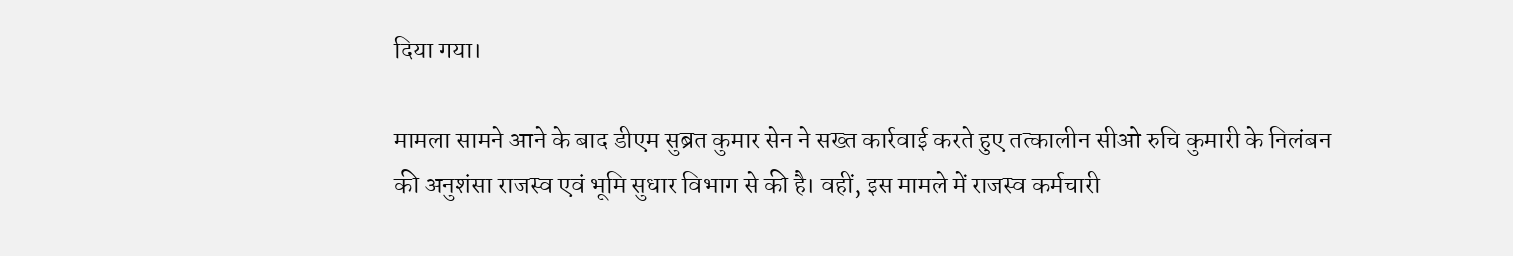दिया गया।

मामला सामने आने के बाद डीएम सुब्रत कुमार सेन ने सख्त कार्रवाई करते हुए तत्कालीन सीओ रुचि कुमारी के निलंबन की अनुशंसा राजस्व एवं भूमि सुधार विभाग से की है। वहीं, इस मामले में राजस्व कर्मचारी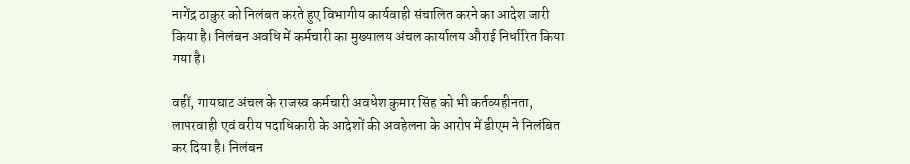नागेंद्र ठाकुर को निलंबत करते हुए विभागीय कार्यवाही संचालित करने का आदेश जारी किया है। निलंबन अवधि में कर्मचारी का मुख्यालय अंचल कार्यालय औराई निर्धारित किया गया है।

वहीं, गायघाट अंचल के राजस्व कर्मचारी अवधेश कुमार सिंह को भी कर्तव्यहीनता, लापरवाही एवं वरीय पदाधिकारी के आदेशों की अवहेलना के आरोप में डीएम ने निलंबित कर दिया है। निलंबन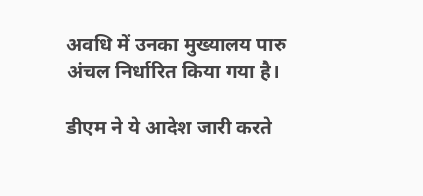अवधि में उनका मुख्यालय पारु अंचल निर्धारित किया गया है।

डीएम ने ये आदेश जारी करते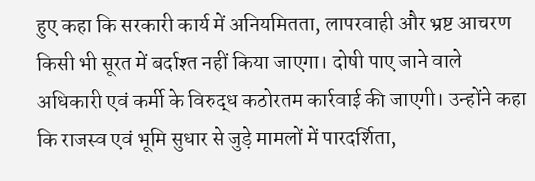हुए कहा कि सरकारी कार्य में अनियमितता, लापरवाही और भ्रष्ट आचरण किसी भी सूरत में बर्दाश्त नहीं किया जाएगा। दोषी पाए जाने वाले अधिकारी एवं कर्मी के विरुद्ध कठोरतम कार्रवाई की जाएगी। उन्होंने कहा कि राजस्व एवं भूमि सुधार से जुड़े मामलों में पारदर्शिता,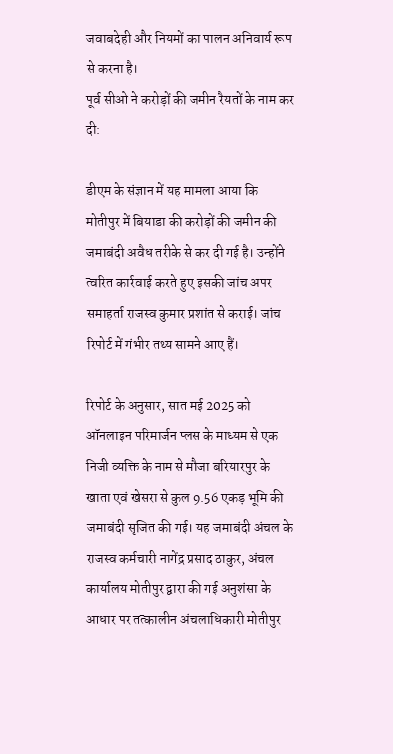जवाबदेही और नियमों का पालन अनिवार्य रूप से करना है।
पूर्व सीओ ने करोड़ों की जमीन रैयतों के नाम कर दी:

डीएम के संज्ञान में यह मामला आया कि मोतीपुर में बियाडा की करोड़ों की जमीन की जमाबंदी अवैध तरीके से कर दी गई है। उन्होंने त्वरित कार्रवाई करते हुए इसकी जांच अपर समाहर्ता राजस्व कुमार प्रशांत से कराई। जांच रिपोर्ट में गंभीर तथ्य सामने आए हैं।

रिपोर्ट के अनुसार, सात मई 2025 को ऑनलाइन परिमार्जन प्लस के माध्यम से एक निजी व्यक्ति के नाम से मौजा बरियारपुर के खाता एवं खेसरा से कुल 9.56 एकड़ भूमि की जमाबंदी सृजित की गई। यह जमाबंदी अंचल के राजस्व कर्मचारी नागेंद्र प्रसाद ठाकुर, अंचल कार्यालय मोतीपुर द्वारा की गई अनुशंसा के आधार पर तत्कालीन अंचलाधिकारी मोतीपुर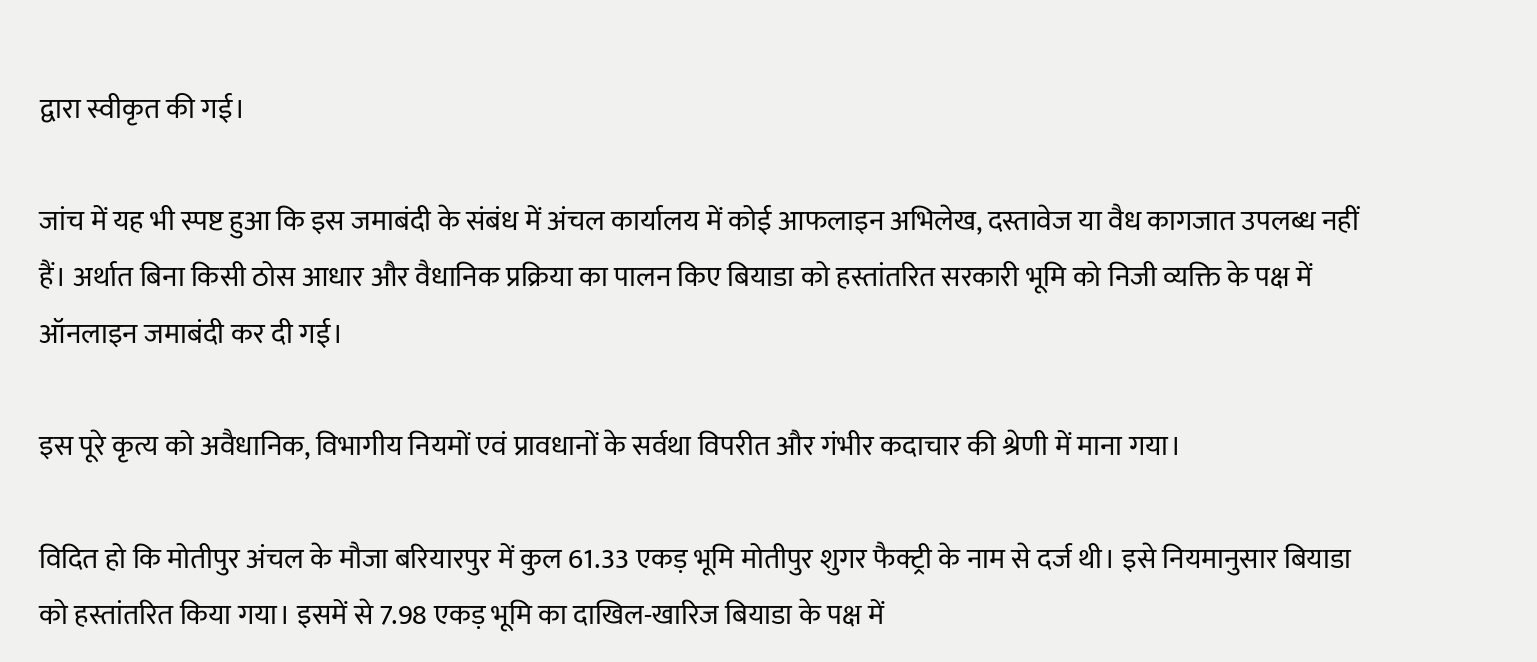द्वारा स्वीकृत की गई।

जांच में यह भी स्पष्ट हुआ कि इस जमाबंदी के संबंध में अंचल कार्यालय में कोई आफलाइन अभिलेख, दस्तावेज या वैध कागजात उपलब्ध नहीं हैं। अर्थात बिना किसी ठोस आधार और वैधानिक प्रक्रिया का पालन किए बियाडा को हस्तांतरित सरकारी भूमि को निजी व्यक्ति के पक्ष में ऑनलाइन जमाबंदी कर दी गई।

इस पूरे कृत्य को अवैधानिक, विभागीय नियमों एवं प्रावधानों के सर्वथा विपरीत और गंभीर कदाचार की श्रेणी में माना गया।

विदित हो कि मोतीपुर अंचल के मौजा बरियारपुर में कुल 61.33 एकड़ भूमि मोतीपुर शुगर फैक्ट्री के नाम से दर्ज थी। इसे नियमानुसार बियाडा को हस्तांतरित किया गया। इसमें से 7.98 एकड़ भूमि का दाखिल-खारिज बियाडा के पक्ष में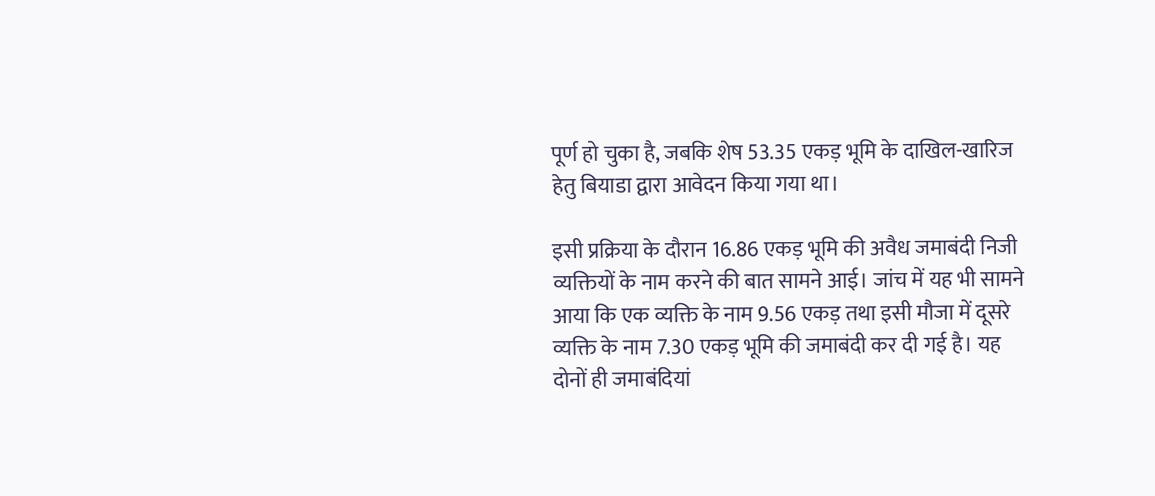पूर्ण हो चुका है, जबकि शेष 53.35 एकड़ भूमि के दाखिल-खारिज हेतु बियाडा द्वारा आवेदन किया गया था।

इसी प्रक्रिया के दौरान 16.86 एकड़ भूमि की अवैध जमाबंदी निजी व्यक्तियों के नाम करने की बात सामने आई। जांच में यह भी सामने आया कि एक व्यक्ति के नाम 9.56 एकड़ तथा इसी मौजा में दूसरे व्यक्ति के नाम 7.30 एकड़ भूमि की जमाबंदी कर दी गई है। यह दोनों ही जमाबंदियां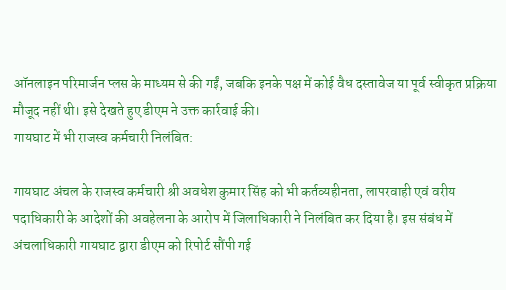ऑनलाइन परिमार्जन प्लस के माध्यम से की गईं, जबकि इनके पक्ष में कोई वैध दस्तावेज या पूर्व स्वीकृत प्रक्रिया मौजूद नहीं थी। इसे देखते हुए डीएम ने उक्त कार्रवाई की।
गायघाट में भी राजस्व कर्मचारी निलंबित:

गायघाट अंचल के राजस्व कर्मचारी श्री अवधेश कुमार सिंह को भी कर्तव्यहीनता, लापरवाही एवं वरीय पदाधिकारी के आदेशों की अवहेलना के आरोप में जिलाधिकारी ने निलंबित कर दिया है। इस संबंध में अंचलाधिकारी गायघाट द्वारा डीएम को रिपोर्ट सौंपी गई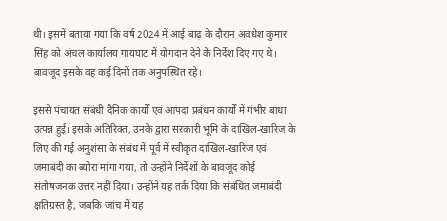थी। इसमें बताया गया कि वर्ष 2024 में आई बाढ़ के दौरान अवधेश कुमार सिंह को अंचल कार्यालय गायघाट में योगदान देने के निर्देश दिए गए थे। बावजूद इसके वह कई दिनों तक अनुपस्थित रहे।

इससे पंचायत संबंधी दैनिक कार्यों एवं आपदा प्रबंधन कार्यों में गंभीर बाधा उत्पन्न हुई। इसके अतिरिक्त, उनके द्वारा सरकारी भूमि के दाखिल-खारिज के लिए की गई अनुशंसा के संबंध में पूर्व में स्वीकृत दाखिल-खारिज एवं जमाबंदी का ब्योरा मांगा गया, तो उन्होंने निर्देशों के बावजूद कोई संतोषजनक उत्तर नहीं दिया। उन्होंने यह तर्क दिया कि संबंधित जमाबंदी क्षतिग्रस्त है, जबकि जांच में यह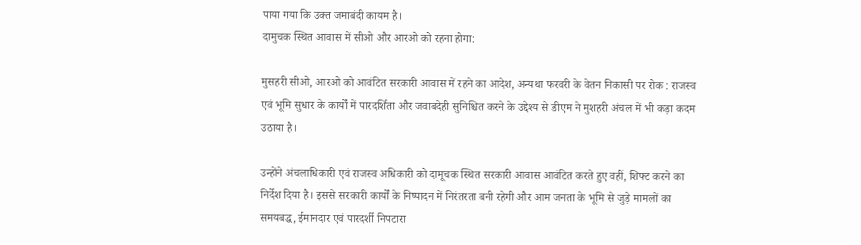पाया गया कि उक्त जमाबंदी कायम है।
दामुचक स्थित आवास में सीओ और आरओ को रहना होगा:

मुसहरी सीओ, आरओ को आवंटित सरकारी आवास में रहने का आदेश, अन्यथा फरवरी के वेतन निकासी पर रोक : राजस्व एवं भूमि सुधार के कार्यों में पारदर्शिता और जवाबदेही सुनिश्चित करने के उद्देश्य से डीएम ने मुशहरी अंचल में भी कड़ा कदम उठाया है।

उन्होंने अंचलाधिकारी एवं राजस्व अधिकारी को दामूचक स्थित सरकारी आवास आवंटित करते हुए वहीं, शिफ्ट करने का निर्देश दिया है। इससे सरकारी कार्यों के निष्पादन में निरंतरता बनी रहेगी और आम जनता के भूमि से जुड़े मामलों का समयबद्ध, ईमानदार एवं पारदर्शी निपटारा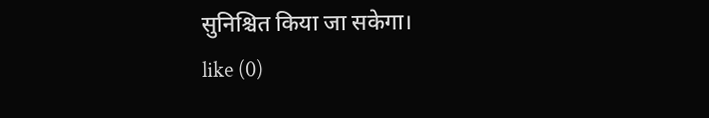सुनिश्चित किया जा सकेगा।
like (0)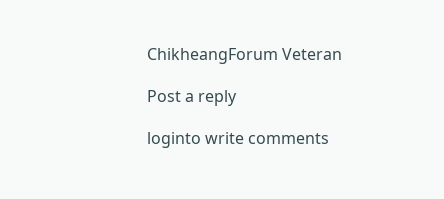ChikheangForum Veteran

Post a reply

loginto write comments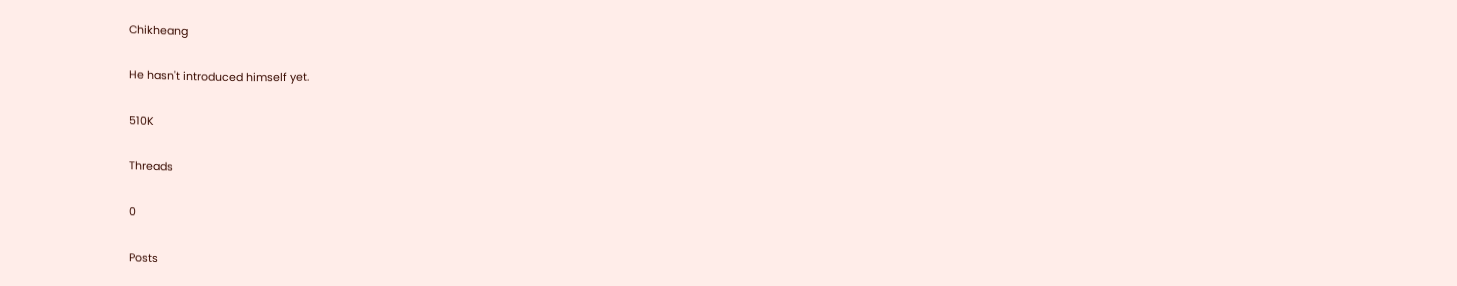Chikheang

He hasn't introduced himself yet.

510K

Threads

0

Posts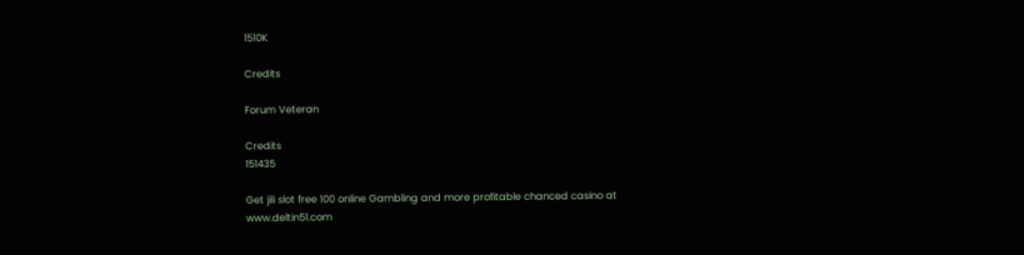1510K

Credits

Forum Veteran

Credits
151435

Get jili slot free 100 online Gambling and more profitable chanced casino at www.deltin51.com